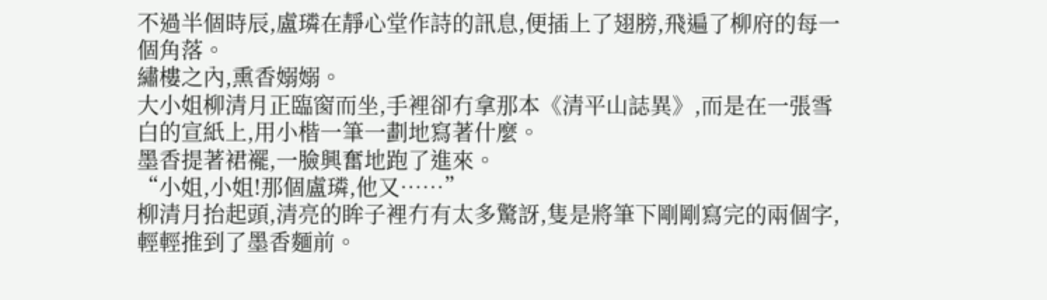不過半個時辰,盧璘在靜心堂作詩的訊息,便插上了翅膀,飛遍了柳府的每一個角落。
繡樓之內,熏香嫋嫋。
大小姐柳清月正臨窗而坐,手裡卻冇拿那本《清平山誌異》,而是在一張雪白的宣紙上,用小楷一筆一劃地寫著什麼。
墨香提著裙襬,一臉興奮地跑了進來。
“小姐,小姐!那個盧璘,他又……”
柳清月抬起頭,清亮的眸子裡冇有太多驚訝,隻是將筆下剛剛寫完的兩個字,輕輕推到了墨香麵前。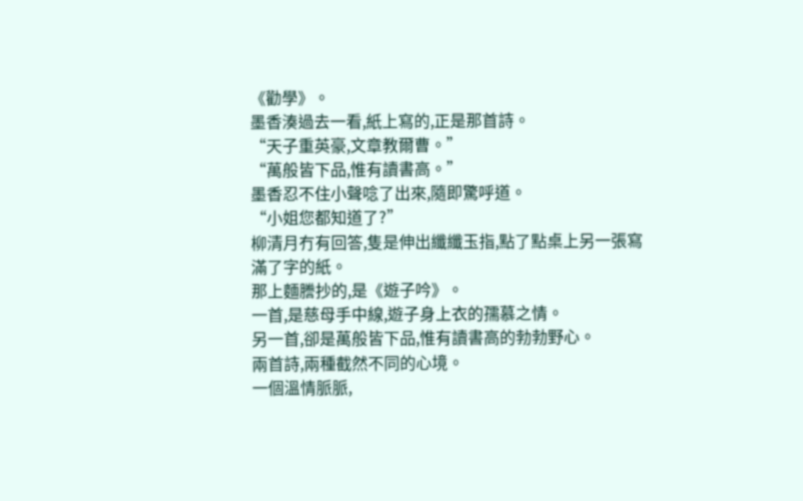《勸學》。
墨香湊過去一看,紙上寫的,正是那首詩。
“天子重英豪,文章教爾曹。”
“萬般皆下品,惟有讀書高。”
墨香忍不住小聲唸了出來,隨即驚呼道。
“小姐您都知道了?”
柳清月冇有回答,隻是伸出纖纖玉指,點了點桌上另一張寫滿了字的紙。
那上麵謄抄的,是《遊子吟》。
一首,是慈母手中線,遊子身上衣的孺慕之情。
另一首,卻是萬般皆下品,惟有讀書高的勃勃野心。
兩首詩,兩種截然不同的心境。
一個溫情脈脈,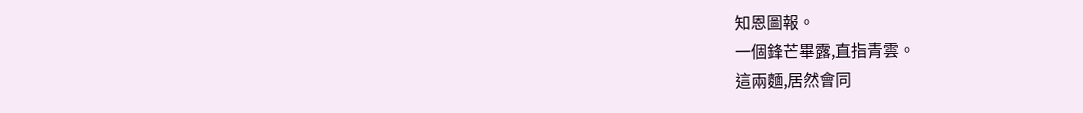知恩圖報。
一個鋒芒畢露,直指青雲。
這兩麵,居然會同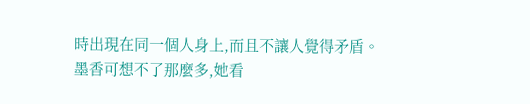時出現在同一個人身上,而且不讓人覺得矛盾。
墨香可想不了那麼多,她看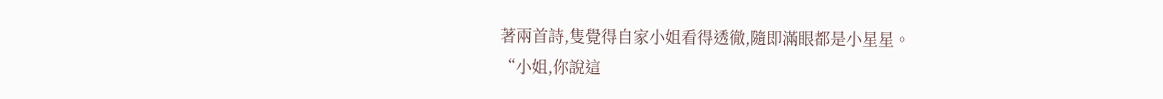著兩首詩,隻覺得自家小姐看得透徹,隨即滿眼都是小星星。
“小姐,你說這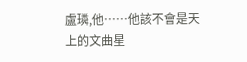盧璘,他……他該不會是天上的文曲星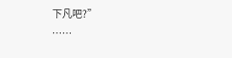下凡吧?”
……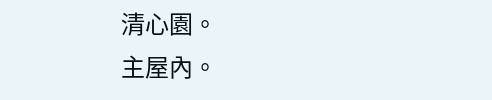清心園。
主屋內。